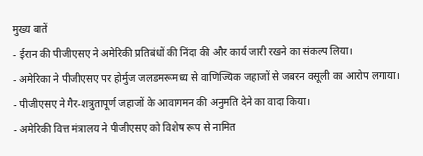मुख्य बातें
- ईरान की पीजीएसए ने अमेरिकी प्रतिबंधों की निंदा की और कार्य जारी रखने का संकल्प लिया।
- अमेरिका ने पीजीएसए पर होर्मुज जलडमरूमध्य से वाणिज्यिक जहाजों से जबरन वसूली का आरोप लगाया।
- पीजीएसए ने गैर-शत्रुतापूर्ण जहाजों के आवागमन की अनुमति देने का वादा किया।
- अमेरिकी वित्त मंत्रालय ने पीजीएसए को विशेष रूप से नामित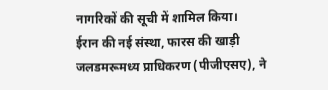नागरिकों की सूची में शामिल किया।
ईरान की नई संस्था, फारस की खाड़ी जलडमरूमध्य प्राधिकरण (पीजीएसए), ने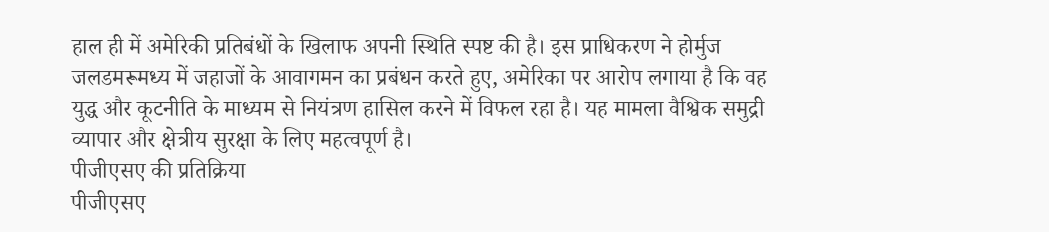हाल ही में अमेरिकी प्रतिबंधों के खिलाफ अपनी स्थिति स्पष्ट की है। इस प्राधिकरण ने होर्मुज जलडमरूमध्य में जहाजों के आवागमन का प्रबंधन करते हुए, अमेरिका पर आरोप लगाया है कि वह युद्ध और कूटनीति के माध्यम से नियंत्रण हासिल करने में विफल रहा है। यह मामला वैश्विक समुद्री व्यापार और क्षेत्रीय सुरक्षा के लिए महत्वपूर्ण है।
पीजीएसए की प्रतिक्रिया
पीजीएसए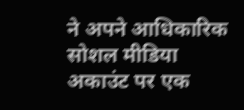ने अपने आधिकारिक सोशल मीडिया अकाउंट पर एक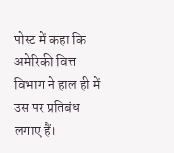पोस्ट में कहा कि अमेरिकी वित्त विभाग ने हाल ही में उस पर प्रतिबंध लगाए हैं।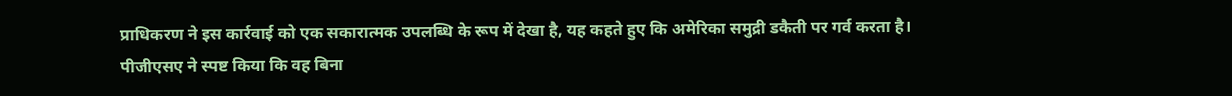प्राधिकरण ने इस कार्रवाई को एक सकारात्मक उपलब्धि के रूप में देखा है, यह कहते हुए कि अमेरिका समुद्री डकैती पर गर्व करता है। पीजीएसए ने स्पष्ट किया कि वह बिना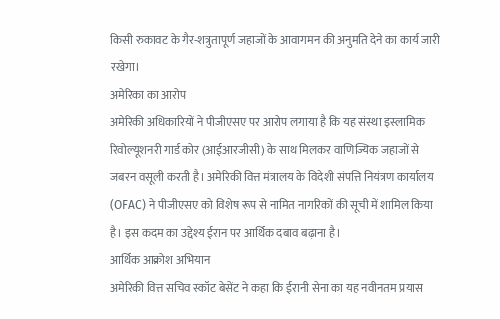किसी रुकावट के गैर-शत्रुतापूर्ण जहाजों के आवागमन की अनुमति देने का कार्य जारी रखेगा।
अमेरिका का आरोप
अमेरिकी अधिकारियों ने पीजीएसए पर आरोप लगाया है कि यह संस्था इस्लामिक रिवोल्यूशनरी गार्ड कोर (आईआरजीसी) के साथ मिलकर वाणिज्यिक जहाजों से जबरन वसूली करती है। अमेरिकी वित्त मंत्रालय के विदेशी संपत्ति नियंत्रण कार्यालय (OFAC) ने पीजीएसए को विशेष रूप से नामित नागरिकों की सूची में शामिल किया है। इस कदम का उद्देश्य ईरान पर आर्थिक दबाव बढ़ाना है।
आर्थिक आक्रोश अभियान
अमेरिकी वित्त सचिव स्कॉट बेसेंट ने कहा कि ईरानी सेना का यह नवीनतम प्रयास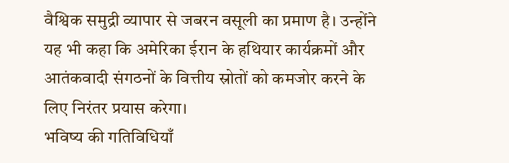वैश्विक समुद्री व्यापार से जबरन वसूली का प्रमाण है। उन्होंने यह भी कहा कि अमेरिका ईरान के हथियार कार्यक्रमों और आतंकवादी संगठनों के वित्तीय स्रोतों को कमजोर करने के लिए निरंतर प्रयास करेगा।
भविष्य की गतिविधियाँ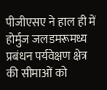पीजीएसए ने हाल ही में होर्मुज जलडमरूमध्य प्रबंधन पर्यवेक्षण क्षेत्र की सीमाओं को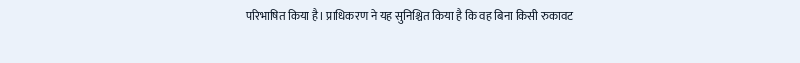परिभाषित किया है। प्राधिकरण ने यह सुनिश्चित किया है कि वह बिना किसी रुकावट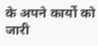के अपने कार्यों को जारी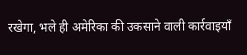रखेगा, भले ही अमेरिका की उकसाने वाली कार्रवाइयाँ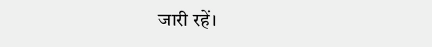जारी रहें।